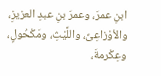ابنِ عمرَ، وعمرَ بنِ عبدِ العزيزِ، والأوْزاعِىِّ، واللَّيْثِ، ومَكْحُولٍ، وعِكْرمةَ،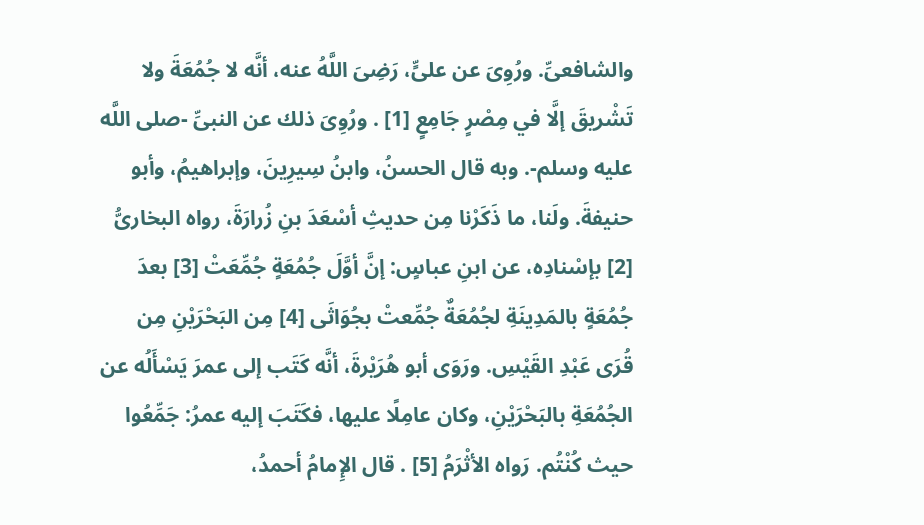والشافعىِّ. ورُوِىَ عن علىٍّ، رَضِىَ اللَّهُ عنه، أنَّه لا جُمُعَةَ ولا تَشْريقَ إلَّا في مِصْرٍ جَامِعٍ [1] . ورُوِىَ ذلك عن النبىِّ -صلى اللَّه عليه وسلم-. وبه قال الحسنُ، وابنُ سِيرِينَ، وإبراهيمُ، وأبو حنيفةَ. ولَنا، ما ذَكَرْنا مِن حديثِ أسْعَدَ بنِ زُرارَةَ، رواه البخارىُّ [2] بإسْنادِه، عن ابنِ عباسٍ: إنَّ أوَّلَ جُمُعَةٍ جُمِّعَتْ [3] بعدَ جُمُعَةٍ بالمَدِينَةِ لجُمُعَةٌ جُمِّعتْ بجُوَاثَى [4] مِن البَحْرَيْنِ مِن قُرَى عَبْدِ القَيْسِ. ورَوَى أبو هُرَيْرةَ، أنَّه كَتَب إلى عمرَ يَسْأَلُه عن الجُمُعَةِ بالبَحْرَيْنِ، وكان عامِلًا عليها، فكَتَبَ إليه عمرُ: جَمِّعُوا حيث كُنْتُم. رَواه الأثْرَمُ [5] . قال الإِمامُ أحمدُ،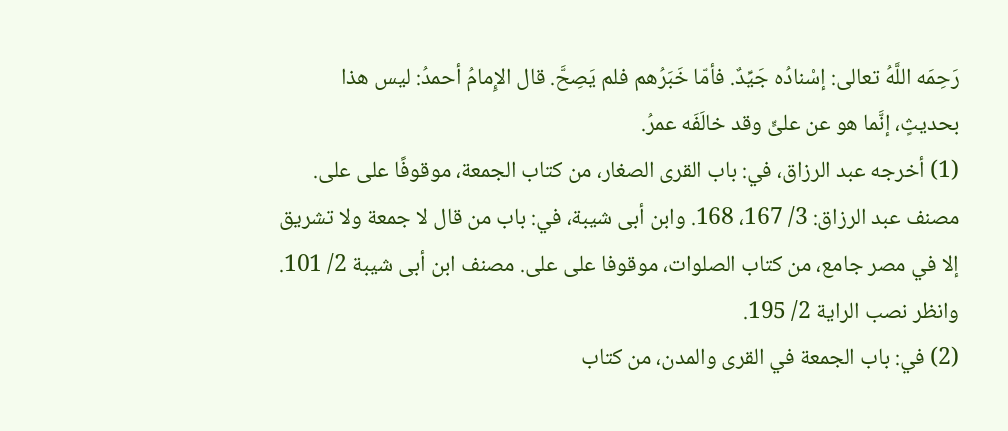رَحِمَه اللَّهُ تعالى: إسْنادُه جَيِّدٌ. فأمّا خَبَرُهم فلم يَصِحَّ. قال الإِمامُ أحمدُ: ليس هذا بحديثٍ، إنَّما هو عن علىٍّ وقد خالَفَه عمرُ.
(1) أخرجه عبد الرزاق، في: باب القرى الصغار، من كتاب الجمعة، موقوفًا على على. مصنف عبد الرزاق: 3/ 167، 168. وابن أبى شيبة، في: باب من قال لا جمعة ولا تشريق إلا في مصر جامع، من كتاب الصلوات، موقوفا على على. مصنف ابن أبى شيبة 2/ 101. وانظر نصب الراية 2/ 195.
(2) في: باب الجمعة في القرى والمدن، من كتاب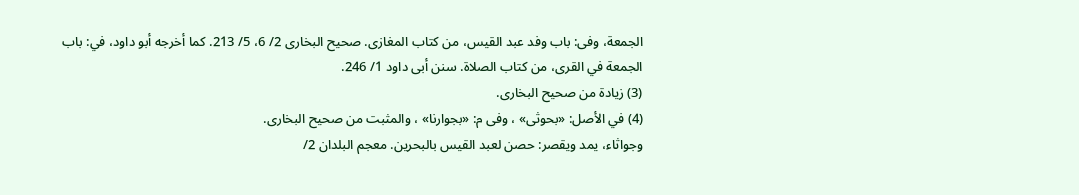الجمعة، وفى: باب وفد عبد القيس، من كتاب المغازى. صحيح البخارى 2/ 6، 5/ 213. كما أخرجه أبو داود، في: باب الجمعة في القرى، من كتاب الصلاة. سنن أبى داود 1/ 246.
(3) زيادة من صحيح البخارى.
(4) في الأصل: «بحوثى» ، وفى م: «بجوارنا» ، والمثبت من صحيح البخارى.
وجواثاء، يمد ويقصر: حصن لعبد القيس بالبحرين. معجم البلدان 2/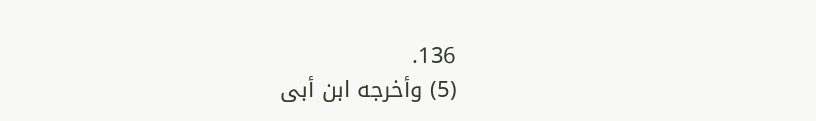136.
(5) وأخرجه ابن أبى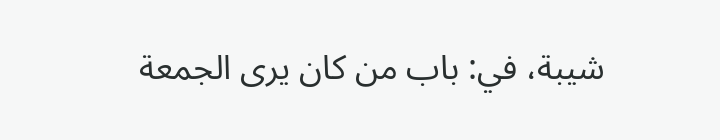شيبة، في: باب من كان يرى الجمعة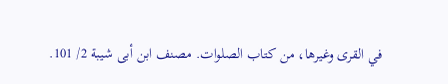في القرى وغيرها، من كتاب الصلوات. مصنف ابن أبى شيبة 2/ 101.